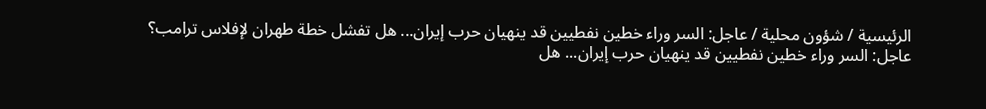الرئيسية / شؤون محلية / عاجل: السر وراء خطين نفطيين قد ينهيان حرب إيران... هل تفشل خطة طهران لإفلاس ترامب؟
عاجل: السر وراء خطين نفطيين قد ينهيان حرب إيران... هل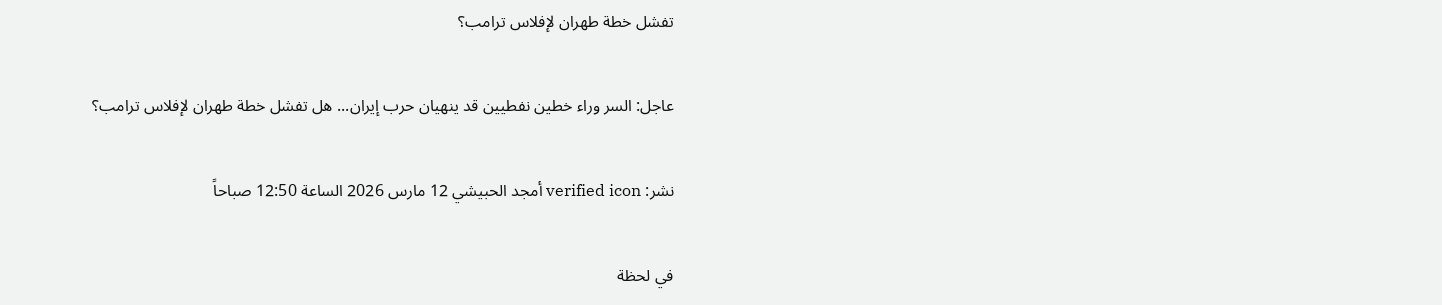تفشل خطة طهران لإفلاس ترامب؟

عاجل: السر وراء خطين نفطيين قد ينهيان حرب إيران... هل تفشل خطة طهران لإفلاس ترامب؟

نشر: verified icon أمجد الحبيشي 12 مارس 2026 الساعة 12:50 صباحاً

في لحظة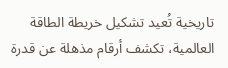تاريخية تُعيد تشكيل خريطة الطاقة العالمية، تكشف أرقام مذهلة عن قدرة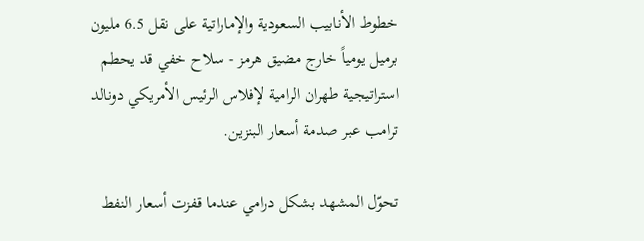خطوط الأنابيب السعودية والإماراتية على نقل 6.5 مليون برميل يومياً خارج مضيق هرمز - سلاح خفي قد يحطم استراتيجية طهران الرامية لإفلاس الرئيس الأمريكي دونالد ترامب عبر صدمة أسعار البنزين.

تحوّل المشهد بشكل درامي عندما قفزت أسعار النفط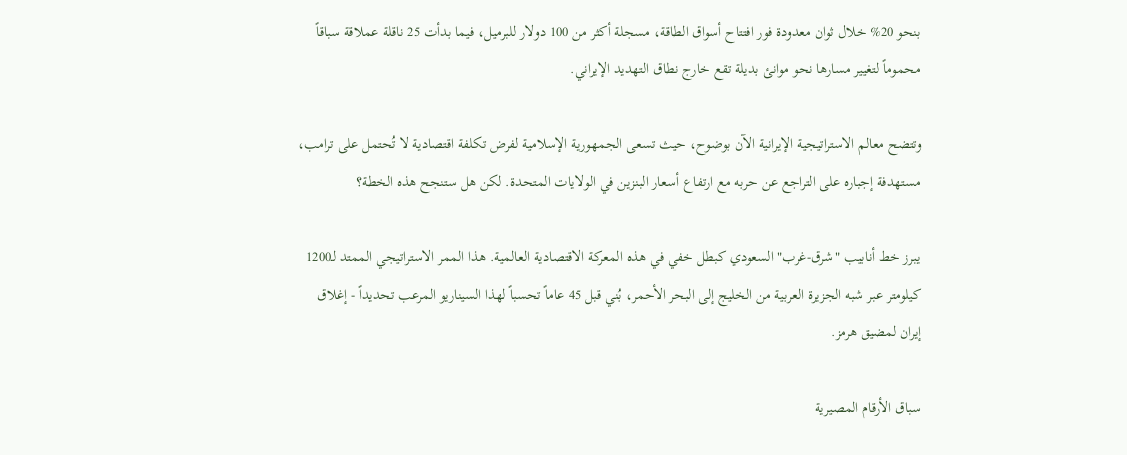بنحو 20% خلال ثوان معدودة فور افتتاح أسواق الطاقة، مسجلة أكثر من 100 دولار للبرميل، فيما بدأت 25 ناقلة عملاقة سباقاً محموماً لتغيير مسارها نحو موانئ بديلة تقع خارج نطاق التهديد الإيراني.

وتتضح معالم الاستراتيجية الإيرانية الآن بوضوح، حيث تسعى الجمهورية الإسلامية لفرض تكلفة اقتصادية لا تُحتمل على ترامب، مستهدفة إجباره على التراجع عن حربه مع ارتفاع أسعار البنزين في الولايات المتحدة. لكن هل ستنجح هذه الخطة؟

يبرز خط أنابيب "شرق-غرب" السعودي كبطل خفي في هذه المعركة الاقتصادية العالمية. هذا الممر الاستراتيجي الممتد لـ1200 كيلومتر عبر شبه الجزيرة العربية من الخليج إلى البحر الأحمر، بُني قبل 45 عاماً تحسباً لهذا السيناريو المرعب تحديداً - إغلاق إيران لمضيق هرمز.

سباق الأرقام المصيرية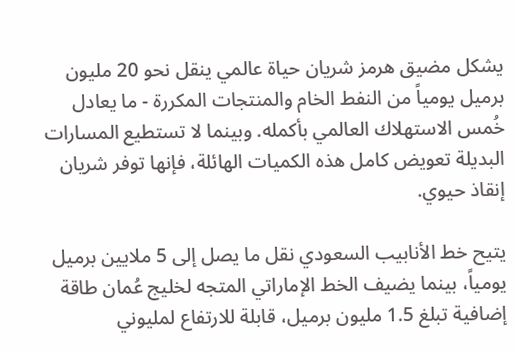يشكل مضيق هرمز شريان حياة عالمي ينقل نحو 20 مليون برميل يومياً من النفط الخام والمنتجات المكررة - ما يعادل خُمس الاستهلاك العالمي بأكمله. وبينما لا تستطيع المسارات البديلة تعويض كامل هذه الكميات الهائلة، فإنها توفر شريان إنقاذ حيوي.

يتيح خط الأنابيب السعودي نقل ما يصل إلى 5 ملايين برميل يومياً، بينما يضيف الخط الإماراتي المتجه لخليج عُمان طاقة إضافية تبلغ 1.5 مليون برميل، قابلة للارتفاع لمليوني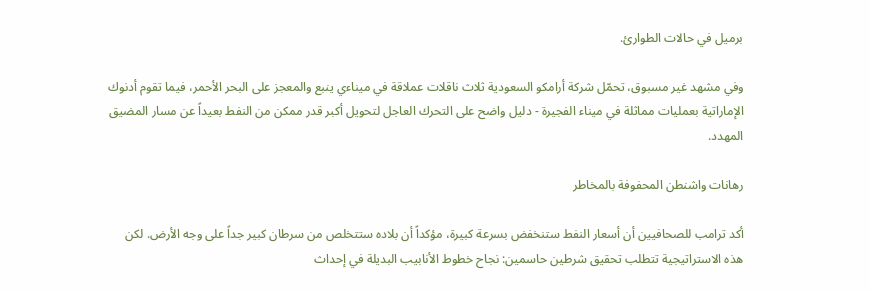برميل في حالات الطوارئ.

وفي مشهد غير مسبوق، تحمّل شركة أرامكو السعودية ثلاث ناقلات عملاقة في ميناءي ينبع والمعجز على البحر الأحمر، فيما تقوم أدنوك الإماراتية بعمليات مماثلة في ميناء الفجيرة - دليل واضح على التحرك العاجل لتحويل أكبر قدر ممكن من النفط بعيداً عن مسار المضيق المهدد.

رهانات واشنطن المحفوفة بالمخاطر

أكد ترامب للصحافيين أن أسعار النفط ستنخفض بسرعة كبيرة، مؤكداً أن بلاده ستتخلص من سرطان كبير جداً على وجه الأرض. لكن هذه الاستراتيجية تتطلب تحقيق شرطين حاسمين: نجاح خطوط الأنابيب البديلة في إحداث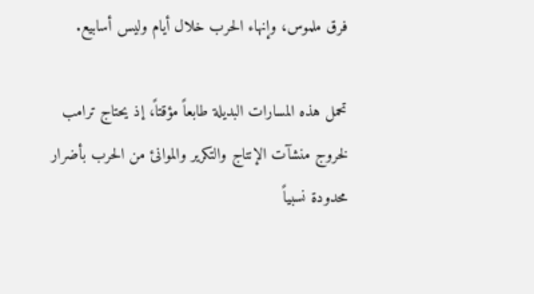فرق ملموس، وإنهاء الحرب خلال أيام وليس أسابيع.

تحمل هذه المسارات البديلة طابعاً مؤقتاً، إذ يحتاج ترامب لخروج منشآت الإنتاج والتكرير والموانئ من الحرب بأضرار محدودة نسبياً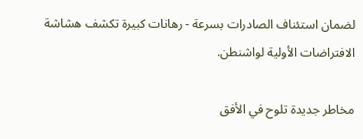لضمان استئناف الصادرات بسرعة - رهانات كبيرة تكشف هشاشة الافتراضات الأولية لواشنطن.

مخاطر جديدة تلوح في الأفق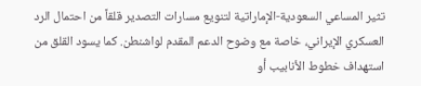تثير المساعي السعودية-الإماراتية لتنويع مسارات التصدير قلقاً من احتمال الرد العسكري الإيراني، خاصة مع وضوح الدعم المقدم لواشنطن. كما يسود القلق من استهداف خطوط الأنابيب أو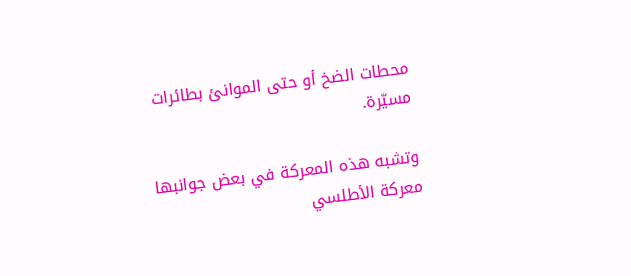محطات الضخ أو حتى الموانئ بطائرات مسيّرة.

وتشبه هذه المعركة في بعض جوانبها معركة الأطلسي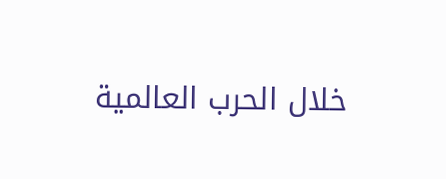خلال الحرب العالمية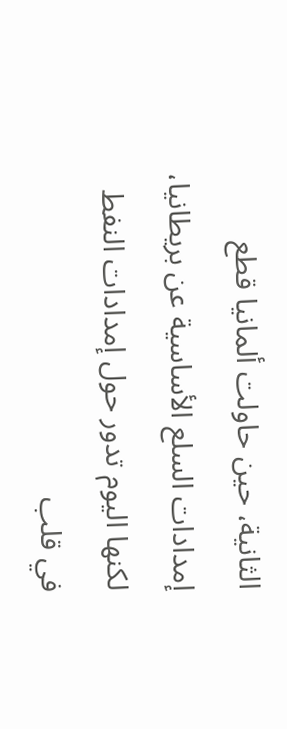الثانية، حين حاولت ألمانيا قطع إمدادات السلع الأساسية عن بريطانيا، لكنها اليوم تدور حول إمدادات النفط في قلب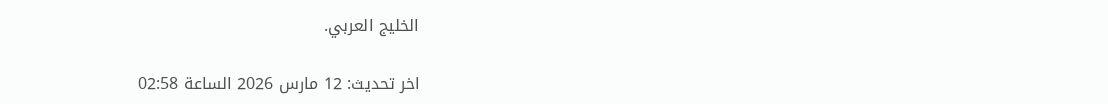الخليج العربي.

اخر تحديث: 12 مارس 2026 الساعة 02:58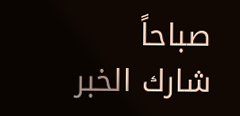صباحاً
شارك الخبر